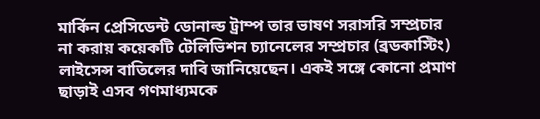মার্কিন প্রেসিডেন্ট ডোনাল্ড ট্রাম্প তার ভাষণ সরাসরি সম্প্রচার না করায় কয়েকটি টেলিভিশন চ্যানেলের সম্প্রচার (ব্রডকাস্টিং) লাইসেন্স বাতিলের দাবি জানিয়েছেন। একই সঙ্গে কোনো প্রমাণ ছাড়াই এসব গণমাধ্যমকে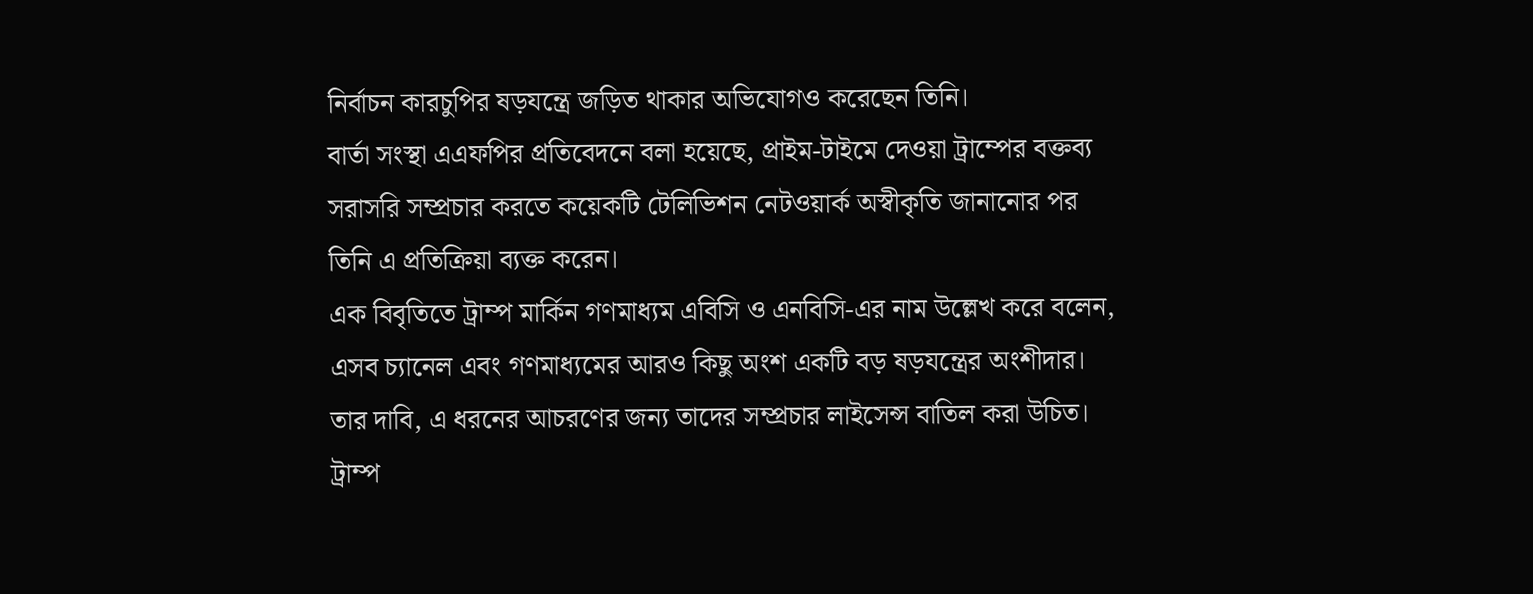নির্বাচন কারচুপির ষড়যন্ত্রে জড়িত থাকার অভিযোগও করেছেন তিনি।
বার্তা সংস্থা এএফপির প্রতিবেদনে বলা হয়েছে, প্রাইম-টাইমে দেওয়া ট্রাম্পের বক্তব্য সরাসরি সম্প্রচার করতে কয়েকটি টেলিভিশন নেটওয়ার্ক অস্বীকৃতি জানানোর পর তিনি এ প্রতিক্রিয়া ব্যক্ত করেন।
এক বিবৃতিতে ট্রাম্প মার্কিন গণমাধ্যম এবিসি ও এনবিসি-এর নাম উল্লেখ করে বলেন, এসব চ্যানেল এবং গণমাধ্যমের আরও কিছু অংশ একটি বড় ষড়যন্ত্রের অংশীদার। তার দাবি, এ ধরনের আচরণের জন্য তাদের সম্প্রচার লাইসেন্স বাতিল করা উচিত।
ট্রাম্প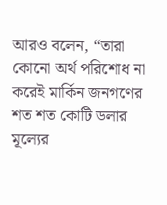আরও বলেন, “তারা কোনো অর্থ পরিশোধ না করেই মার্কিন জনগণের শত শত কোটি ডলার মূল্যের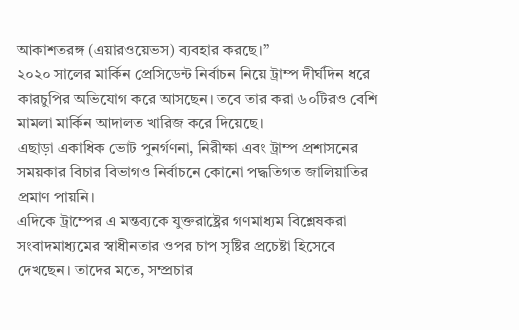আকাশতরঙ্গ (এয়ারওয়েভস) ব্যবহার করছে।”
২০২০ সালের মার্কিন প্রেসিডেন্ট নির্বাচন নিয়ে ট্রাম্প দীর্ঘদিন ধরে কারচুপির অভিযোগ করে আসছেন। তবে তার করা ৬০টিরও বেশি মামলা মার্কিন আদালত খারিজ করে দিয়েছে।
এছাড়া একাধিক ভোট পুনর্গণনা, নিরীক্ষা এবং ট্রাম্প প্রশাসনের সময়কার বিচার বিভাগও নির্বাচনে কোনো পদ্ধতিগত জালিয়াতির প্রমাণ পায়নি।
এদিকে ট্রাম্পের এ মন্তব্যকে যুক্তরাষ্ট্রের গণমাধ্যম বিশ্লেষকরা সংবাদমাধ্যমের স্বাধীনতার ওপর চাপ সৃষ্টির প্রচেষ্টা হিসেবে দেখছেন। তাদের মতে, সম্প্রচার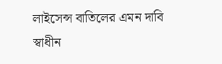লাইসেন্স বাতিলের এমন দাবি স্বাধীন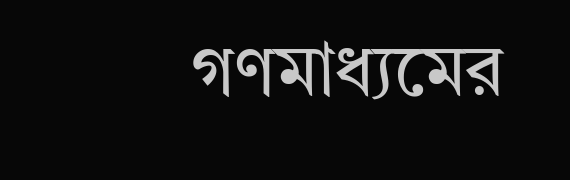গণমাধ্যমের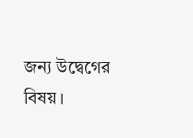জন্য উদ্বেগের বিষয়।